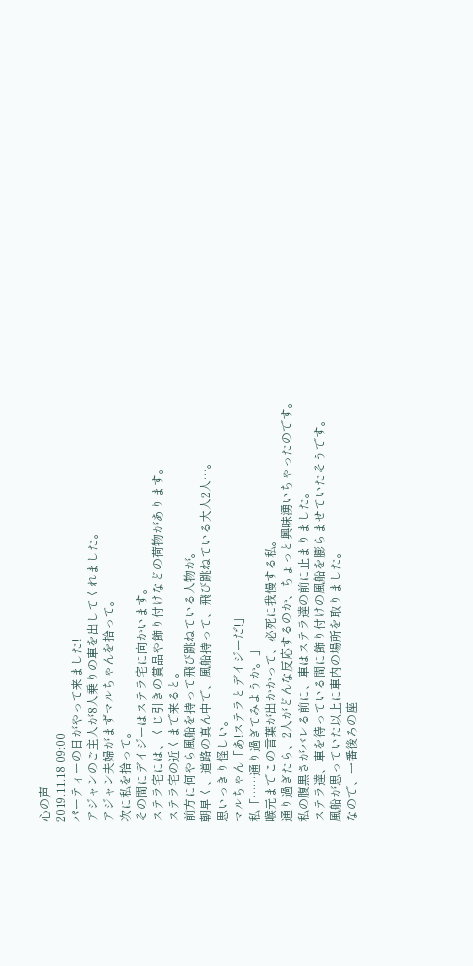心の声
2019.11.18 09:00
パーティーの日がやって来ました!
アジャンのご主人が8人乗りの車を出してくれました。
アジャン夫婦がまずマルちゃんを拾って。
次に私を拾って。
その間にデイジーはステラ宅に向かいます。
ステラ宅には、くじ引きの賞品や飾り付けなどの荷物があります。
ステラ宅の近くまで来ると。
前方に何やら風船を持って飛び跳ねている人物が。
朝早く、道路の真ん中で、風船持って、飛び跳ねている大人2人…。
思いっきり怪しい。
マルちゃん「あ!ステラとデイジーだ!」
私「……通り過ぎてみようか。」
喉元までこの言葉が出かかって、必死に我慢する私。
通り過ぎたら、2人がどんな反応するのか、ちょっと興味湧いちゃったのです。
私の腹黒さがバレる前に、車はステラ達の前に止まりました。
ステラ達、車を待っている間に飾り付けの風船を膨らませていたそうです。
風船が思っていた以上に車内の場所を取りました。
なので、一番後ろの座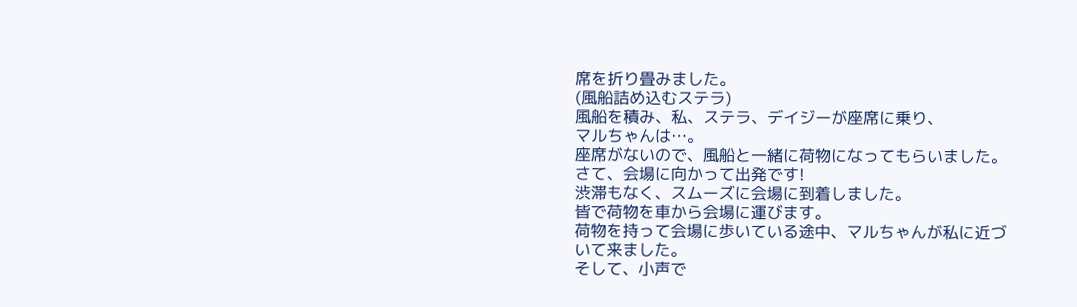席を折り畳みました。
(風船詰め込むステラ)
風船を積み、私、ステラ、デイジーが座席に乗り、
マルちゃんは…。
座席がないので、風船と一緒に荷物になってもらいました。
さて、会場に向かって出発です!
渋滞もなく、スムーズに会場に到着しました。
皆で荷物を車から会場に運びます。
荷物を持って会場に歩いている途中、マルちゃんが私に近づいて来ました。
そして、小声で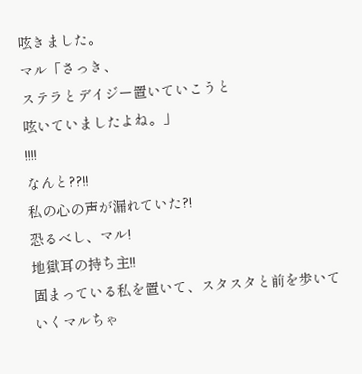呟きました。
マル「さっき、
ステラとデイジー置いていこうと
呟いていましたよね。」
!!!!
なんと??!!
私の心の声が漏れていた?!
恐るべし、マル!
地獄耳の持ち主!!
固まっている私を置いて、スタスタと前を歩いていくマルちゃ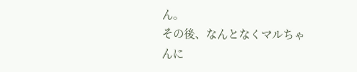ん。
その後、なんとなくマルちゃんに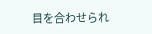目を合わせられ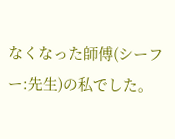なくなった師傅(シーフー:先生)の私でした。